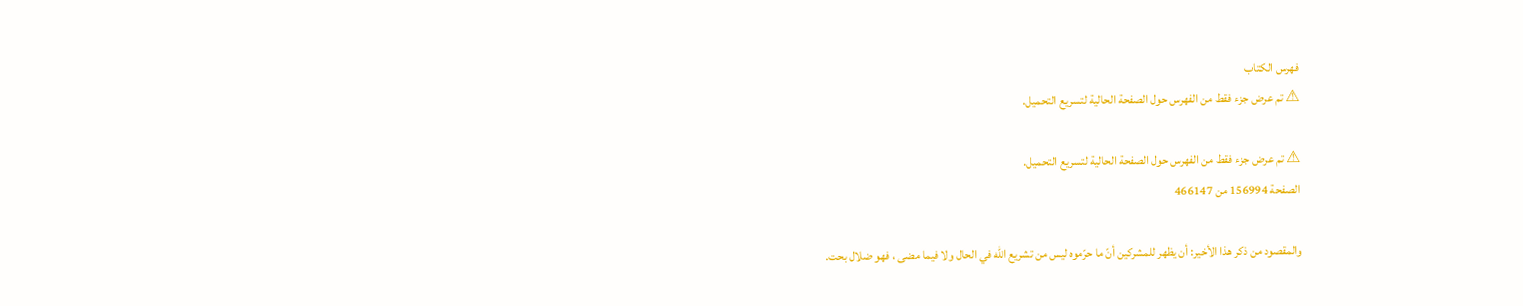فهرس الكتاب
⚠ تم عرض جزء فقط من الفهرس حول الصفحة الحالية لتسريع التحميل.

⚠ تم عرض جزء فقط من الفهرس حول الصفحة الحالية لتسريع التحميل.
الصفحة 156994 من 466147

والمقصود من ذكر هذا الأخير: أن يظهر للمشركين أنّ ما حرّموه ليس من تشريع الله في الحال ولا فيما مضى ، فهو ضلال بحت.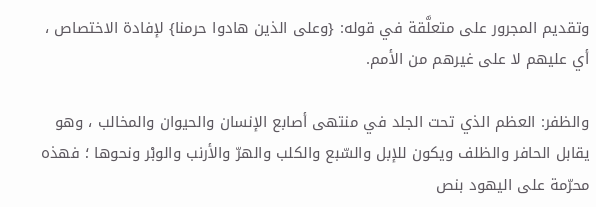وتقديم المجرور على متعلَّقة في قوله: {وعلى الذين هادوا حرمنا} لإفادة الاختصاص ، أي عليهم لا على غيرهم من الأمم.

والظفر: العظم الذي تحت الجلد في منتهى أصابع الإنسان والحيوان والمخالب ، وهو يقابل الحافر والظلف ويكون للإبل والسّبع والكلب والهرّ والأرنب والوبْر ونحوها ؛ فهذه محرّمة على اليهود بنص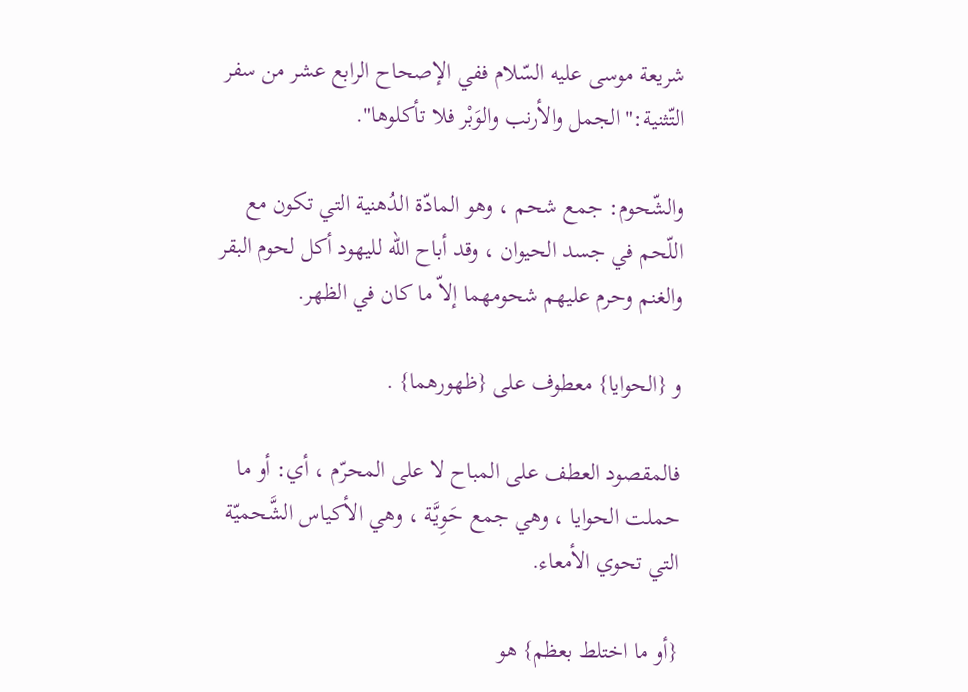شريعة موسى عليه السّلام ففي الإصحاح الرابع عشر من سفر التّثنية:"الجمل والأرنب والوَبْر فلا تأكلوها".

والشّحوم: جمع شحم ، وهو المادّة الدُهنية التي تكون مع اللّحم في جسد الحيوان ، وقد أباح الله لليهود أكل لحوم البقر والغنم وحرم عليهم شحومهما إلاّ ما كان في الظهر.

و {الحوايا} معطوف على {ظهورهما} .

فالمقصود العطف على المباح لا على المحرّم ، أي: أو ما حملت الحوايا ، وهي جمع حَوِيَّة ، وهي الأكياس الشَّحميّة التي تحوي الأمعاء.

{أو ما اختلط بعظم} هو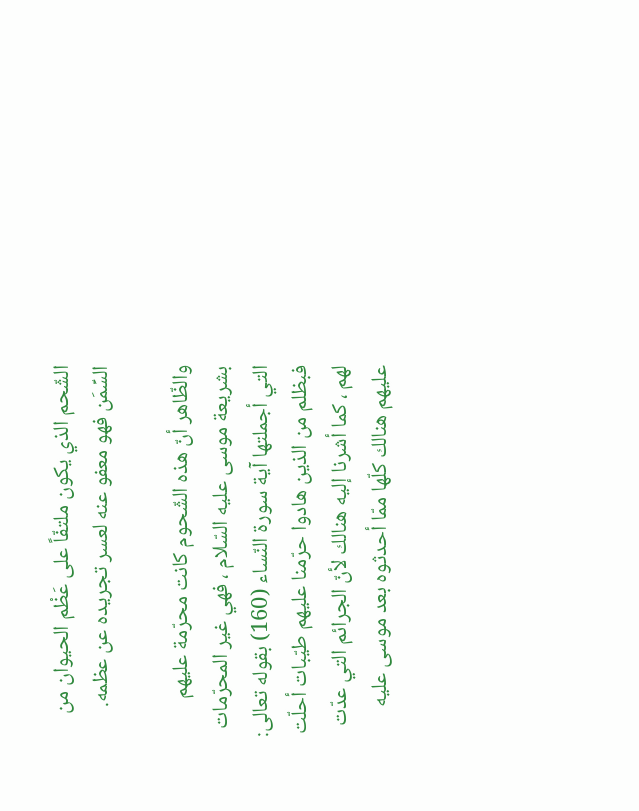الشّحم الذي يكون ملتفّاً على عَظْم الحيوان من السِّمَن فهو معفو عنه لعسر تجريده عن عظمه.

والظّاهر أنّ هذه الشّحوم كانت محرّمة عليهم بشريعة موسى عليه السّلام ، فهي غير المحرّمات التي أجملتها آية سورة النّساء (160) بقوله تعالى: فبظلم من الذين هادوا حرّمنا عليهم طيّبات أحلّت لهم ، كما أشرنا إليه هنالك لأنّ الجرائم التي عدّت عليهم هنالك كلّها ممّا أحدثوه بعد موسى عليه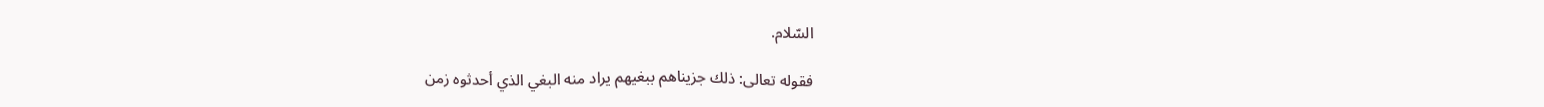السّلام.

فقوله تعالى: ذلك جزيناهم ببغيهم يراد منه البغي الذي أحدثوه زمن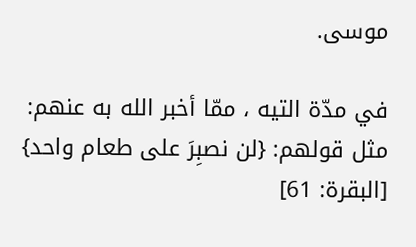موسى.

في مدّة التيه ، ممّا أخبر الله به عنهم: مثل قولهم: {لن نصبِرَ على طعام واحد} [البقرة: 61]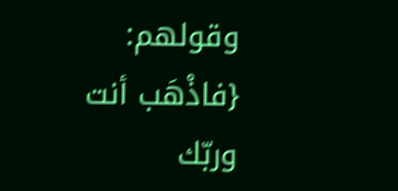وقولهم: {فاذْهَب أنت وربّك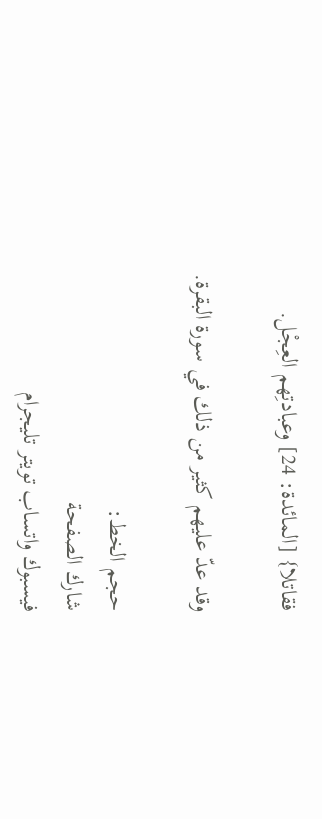فقاتلا} [المائدة: 24] وعبادتِهم العِجْل.

وقد عدّ عليهم كثير من ذلك في سورة البقرة.

حجم الخط:
شارك الصفحة
فيسبوك واتساب تويتر تليجرام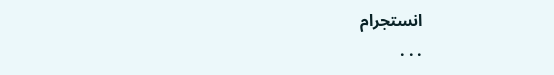انستجرام
. . .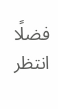فضلًا انتظر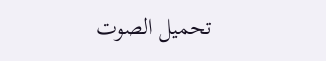تحميل الصوت